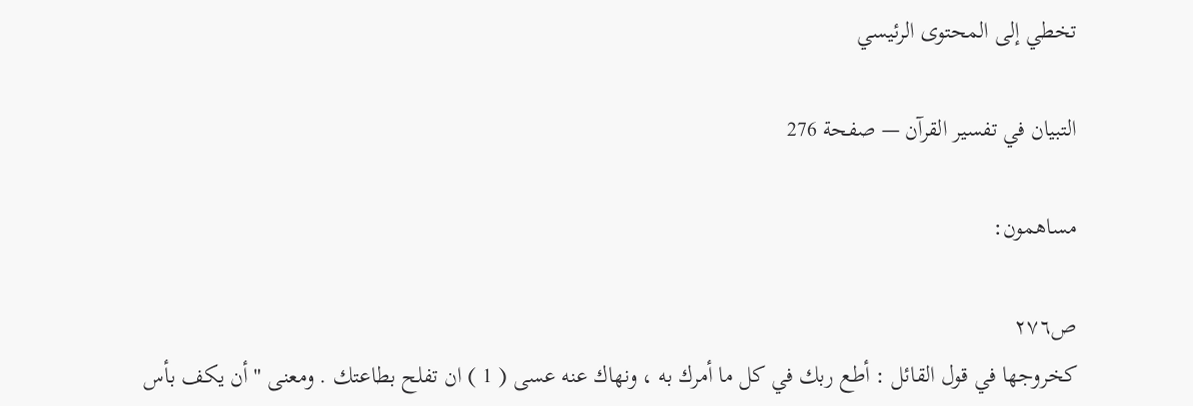تخطي إلى المحتوى الرئيسي

التبيان في تفسير القرآن — صفحة 276

مساهمون:

ص٢٧٦
كخروجها في قول القائل : أطع ربك في كل ما أمرك به ، ونهاك عنه عسى ( 1 ) ان تفلح بطاعتك . ومعنى " أن يكف بأس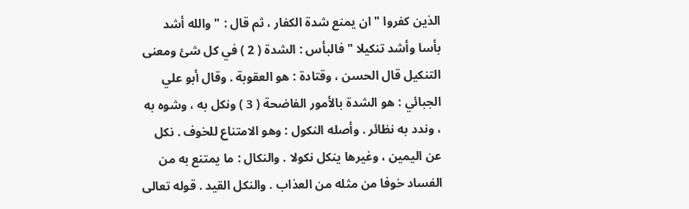الذين كفروا " ان يمنع شدة الكفار ، ثم قال : " والله أشد بأسا وأشد تنكيلا " فالبأس : الشدة ( 2 ) في كل شئ ومعنى التنكيل قال الحسن ، وقتادة : هو العقوبة . وقال أبو علي الجبائي : هو الشدة بالأمور الفاضحة ( 3 ) ونكل به ، وشوه به ، وندد به نظائر . وأصله النكول : وهو الامتناع للخوف . نكل عن اليمين ، وغيرها ينكل نكولا . والنكال : ما يمتنع به من الفساد خوفا من مثله من العذاب . والنكل القيد . قوله تعالى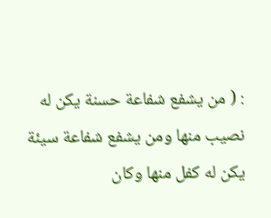: ( من يشفع شفاعة حسنة يكن له نصيب منها ومن يشفع شفاعة سيئة يكن له كفل منها وكان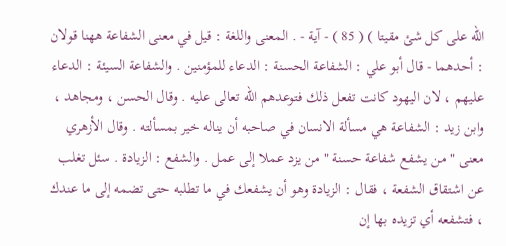الله على كل شئ مقيتا ) ( 85 ) - آية - . المعنى واللغة : قيل في معنى الشفاعة ههنا قولان : أحدهما - قال أبو علي : الشفاعة الحسنة : الدعاء للمؤمنين . والشفاعة السيئة : الدعاء عليهم ، لان اليهود كانت تفعل ذلك فتوعدهم الله تعالى عليه . وقال الحسن ، ومجاهد ، وابن زيد : الشفاعة هي مسألة الانسان في صاحبه أن يناله خير بمسألته . وقال الأزهري معنى " من يشفع شفاعة حسنة " من يزد عملا إلى عمل . والشفع : الزيادة . سئل تغلب عن اشتقاق الشفعة ، فقال : الزيادة وهو أن يشفعك في ما تطلبه حتى تضمه إلى ما عندك ، فتشفعه أي تزيده بها إن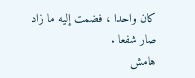كان واحدا ، فضمت إليه ما زاد صار شفعا .
هامش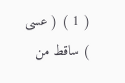( 1 ) ( عسى ) ساقط من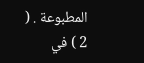المطبوعة . ( 2 ) في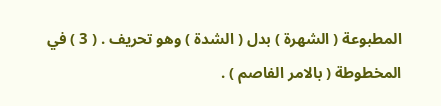المطبوعة ( الشهرة ) بدل ( الشدة ) وهو تحريف . ( 3 ) في المخطوطة ( بالامر الفاصم ) .